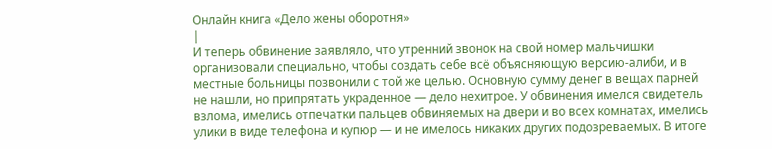Онлайн книга «Дело жены оборотня»
|
И теперь обвинение заявляло, что утренний звонок на свой номер мальчишки организовали специально, чтобы создать себе всё объясняющую версию-алиби, и в местные больницы позвонили с той же целью. Основную сумму денег в вещах парней не нашли, но припрятать украденное — дело нехитрое. У обвинения имелся свидетель взлома, имелись отпечатки пальцев обвиняемых на двери и во всех комнатах, имелись улики в виде телефона и купюр — и не имелось никаких других подозреваемых. В итоге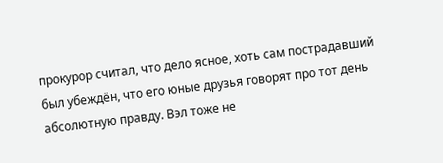прокурор считал, что дело ясное, хоть сам пострадавший был убеждён, что его юные друзья говорят про тот день абсолютную правду. Вэл тоже не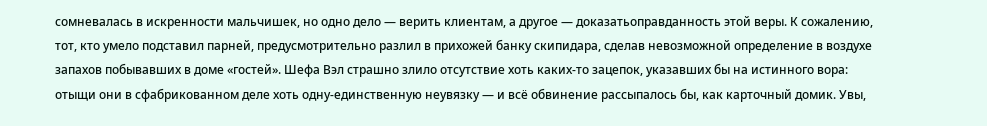сомневалась в искренности мальчишек, но одно дело — верить клиентам, а другое — доказатьоправданность этой веры. К сожалению, тот, кто умело подставил парней, предусмотрительно разлил в прихожей банку скипидара, сделав невозможной определение в воздухе запахов побывавших в доме «гостей». Шефа Вэл страшно злило отсутствие хоть каких-то зацепок, указавших бы на истинного вора: отыщи они в сфабрикованном деле хоть одну-единственную неувязку — и всё обвинение рассыпалось бы, как карточный домик. Увы,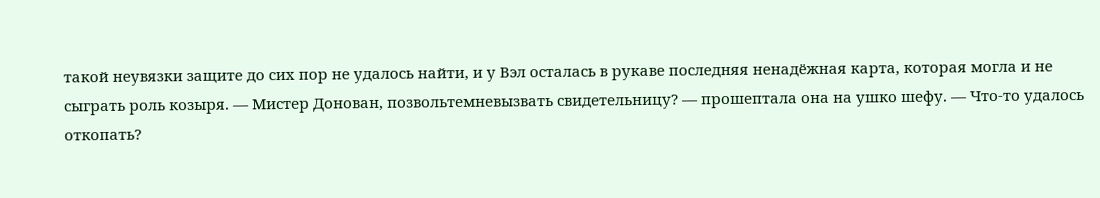такой неувязки защите до сих пор не удалось найти, и у Вэл осталась в рукаве последняя ненадёжная карта, которая могла и не сыграть роль козыря. — Мистер Донован, позвольтемневызвать свидетельницу? — прошептала она на ушко шефу. — Что-то удалось откопать?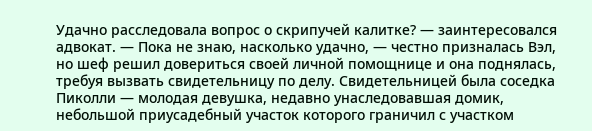Удачно расследовала вопрос о скрипучей калитке? — заинтересовался адвокат. — Пока не знаю, насколько удачно, — честно призналась Вэл, но шеф решил довериться своей личной помощнице и она поднялась, требуя вызвать свидетельницу по делу. Свидетельницей была соседка Пиколли — молодая девушка, недавно унаследовавшая домик, небольшой приусадебный участок которого граничил с участком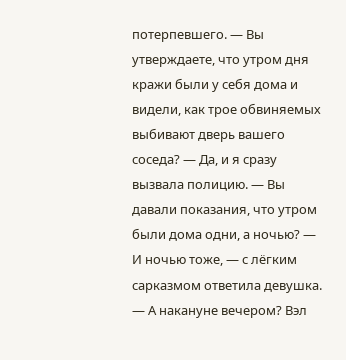потерпевшего. — Вы утверждаете, что утром дня кражи были у себя дома и видели, как трое обвиняемых выбивают дверь вашего соседа? — Да, и я сразу вызвала полицию. — Вы давали показания, что утром были дома одни, а ночью? — И ночью тоже, — с лёгким сарказмом ответила девушка. — А накануне вечером? Вэл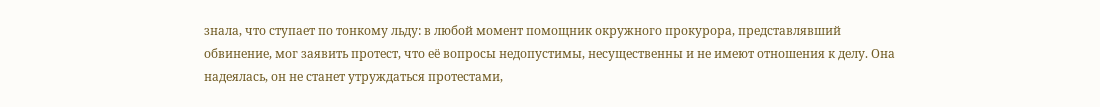знала, что ступает по тонкому льду: в любой момент помощник окружного прокурора, представлявший обвинение, мог заявить протест, что её вопросы недопустимы, несущественны и не имеют отношения к делу. Она надеялась, он не станет утруждаться протестами,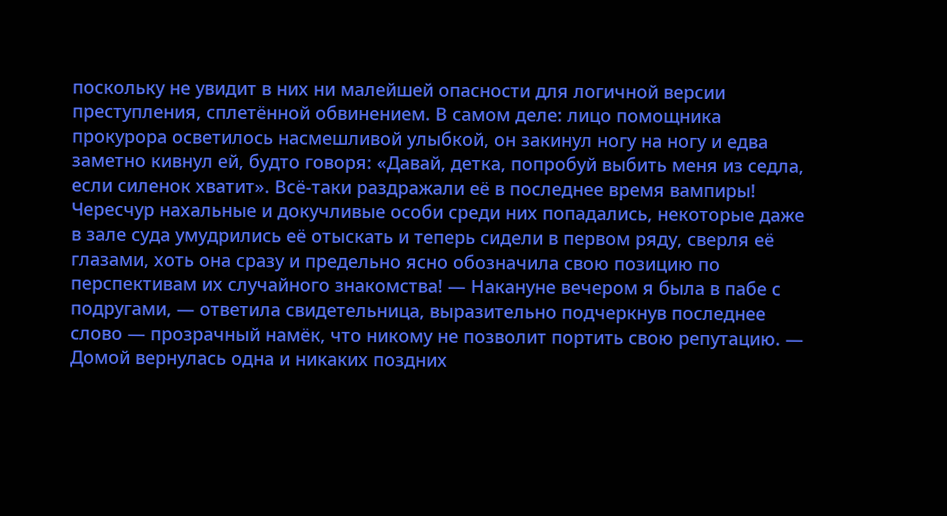поскольку не увидит в них ни малейшей опасности для логичной версии преступления, сплетённой обвинением. В самом деле: лицо помощника прокурора осветилось насмешливой улыбкой, он закинул ногу на ногу и едва заметно кивнул ей, будто говоря: «Давай, детка, попробуй выбить меня из седла, если силенок хватит». Всё-таки раздражали её в последнее время вампиры! Чересчур нахальные и докучливые особи среди них попадались, некоторые даже в зале суда умудрились её отыскать и теперь сидели в первом ряду, сверля её глазами, хоть она сразу и предельно ясно обозначила свою позицию по перспективам их случайного знакомства! — Накануне вечером я была в пабе с подругами, — ответила свидетельница, выразительно подчеркнув последнее слово — прозрачный намёк, что никому не позволит портить свою репутацию. — Домой вернулась одна и никаких поздних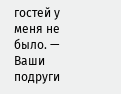гостей у меня не было. — Ваши подруги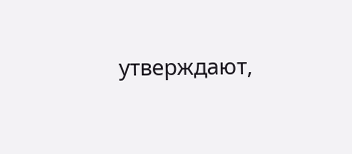утверждают,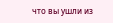что вы ушли из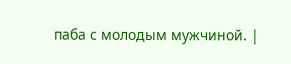паба с молодым мужчиной. |